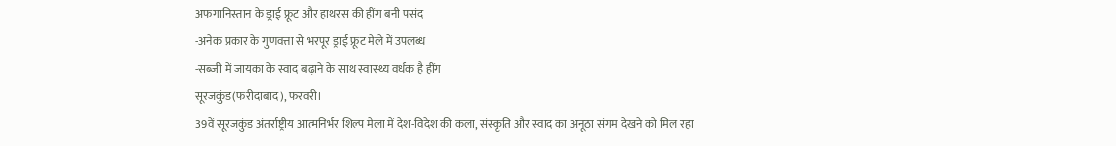अफगानिस्तान के ड्राई फ्रूट और हाथरस की हींग बनी पसंद
-अनेक प्रकार के गुणवत्ता से भरपूर ड्राई फ्रूट मेले में उपलब्ध
-सब्जी में जायका के स्वाद बढ़ाने के साथ स्वास्थ्य वर्धक है हींग
सूरजकुंड(फरीदाबाद), फरवरी।
39वें सूरजकुंड अंतर्राष्ट्रीय आत्मनिर्भर शिल्प मेला में देश-विदेश की कला, संस्कृति और स्वाद का अनूठा संगम देखने को मिल रहा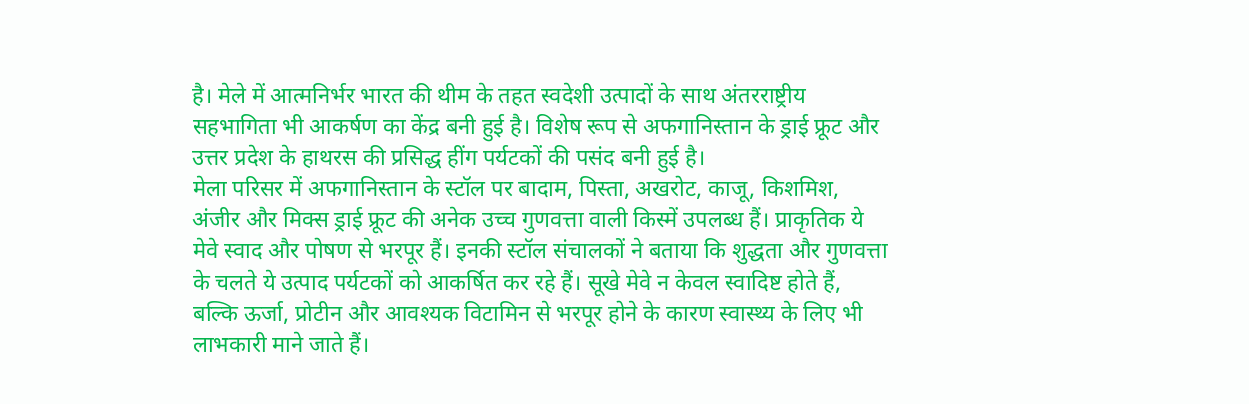है। मेले में आत्मनिर्भर भारत की थीम के तहत स्वदेशी उत्पादों के साथ अंतरराष्ट्रीय सहभागिता भी आकर्षण का केंद्र बनी हुई है। विशेष रूप से अफगानिस्तान के ड्राई फ्रूट और उत्तर प्रदेश के हाथरस की प्रसिद्ध हींग पर्यटकों की पसंद बनी हुई है।
मेला परिसर में अफगानिस्तान के स्टॉल पर बादाम, पिस्ता, अखरोट, काजू, किशमिश, अंजीर और मिक्स ड्राई फ्रूट की अनेक उच्च गुणवत्ता वाली किस्में उपलब्ध हैं। प्राकृतिक ये मेवे स्वाद और पोषण से भरपूर हैं। इनकी स्टॉल संचालकों ने बताया कि शुद्धता और गुणवत्ता के चलते ये उत्पाद पर्यटकों को आकर्षित कर रहे हैं। सूखे मेवे न केवल स्वादिष्ट होते हैं, बल्कि ऊर्जा, प्रोटीन और आवश्यक विटामिन से भरपूर होने के कारण स्वास्थ्य के लिए भी लाभकारी माने जाते हैं।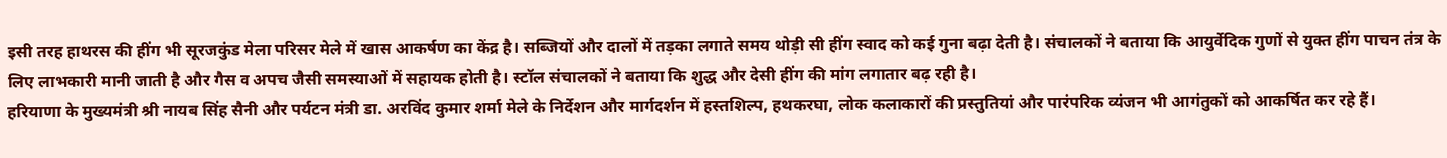इसी तरह हाथरस की हींग भी सूरजकुंड मेला परिसर मेले में खास आकर्षण का केंद्र है। सब्जियों और दालों में तड़का लगाते समय थोड़ी सी हींग स्वाद को कई गुना बढ़ा देती है। संचालकों ने बताया कि आयुर्वेदिक गुणों से युक्त हींग पाचन तंत्र के लिए लाभकारी मानी जाती है और गैस व अपच जैसी समस्याओं में सहायक होती है। स्टॉल संचालकों ने बताया कि शुद्ध और देसी हींग की मांग लगातार बढ़ रही है।
हरियाणा के मुख्यमंत्री श्री नायब सिंह सैनी और पर्यटन मंत्री डा. अरविंद कुमार शर्मा मेले के निर्देशन और मार्गदर्शन में हस्तशिल्प, हथकरघा, लोक कलाकारों की प्रस्तुतियां और पारंपरिक व्यंजन भी आगंतुकों को आकर्षित कर रहे हैं।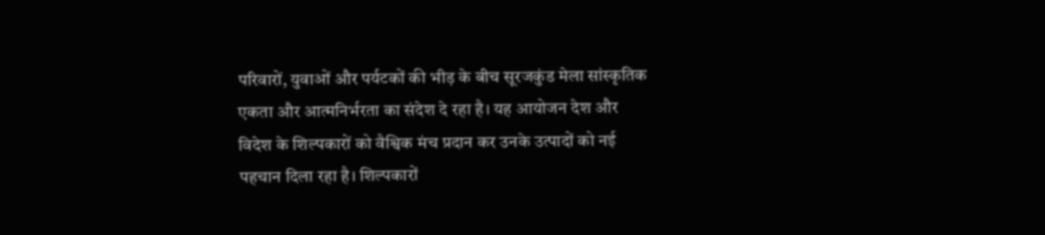परिवारों, युवाओं और पर्यटकों की भीड़ के बीच सूरजकुंड मेला सांस्कृतिक एकता और आत्मनिर्भरता का संदेश दे रहा है। यह आयोजन देश और विदेश के शिल्पकारों को वैश्विक मंच प्रदान कर उनके उत्पादों को नई पहचान दिला रहा है। शिल्पकारों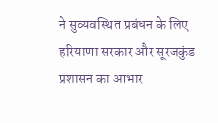ने सुव्यवस्थित प्रबंधन के लिए हरियाणा सरकार और सूरजकुंड प्रशासन का आभार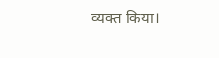व्यक्त किया।